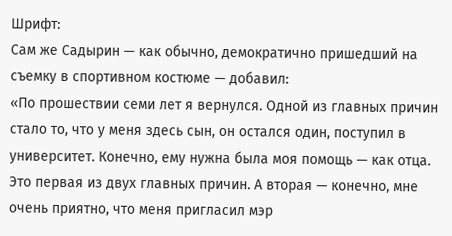Шрифт:
Сам же Садырин — как обычно, демократично пришедший на съемку в спортивном костюме — добавил:
«По прошествии семи лет я вернулся. Одной из главных причин стало то, что у меня здесь сын, он остался один, поступил в университет. Конечно, ему нужна была моя помощь — как отца. Это первая из двух главных причин. А вторая — конечно, мне очень приятно, что меня пригласил мэр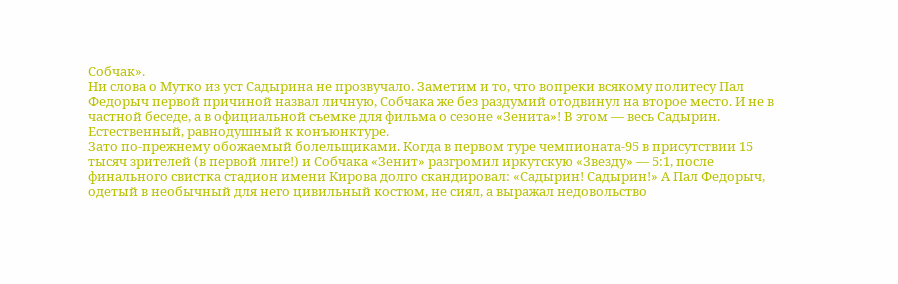Собчак».
Ни слова о Мутко из уст Садырина не прозвучало. Заметим и то, что вопреки всякому политесу Пал Федорыч первой причиной назвал личную, Собчака же без раздумий отодвинул на второе место. И не в частной беседе, а в официальной съемке для фильма о сезоне «Зенита»! В этом — весь Садырин. Естественный, равнодушный к конъюнктуре.
Зато по-прежнему обожаемый болельщиками. Когда в первом туре чемпионата-95 в присутствии 15 тысяч зрителей (в первой лиге!) и Собчака «Зенит» разгромил иркутскую «Звезду» — 5:1, после финального свистка стадион имени Кирова долго скандировал: «Садырин! Садырин!» А Пал Федорыч, одетый в необычный для него цивильный костюм, не сиял, а выражал недовольство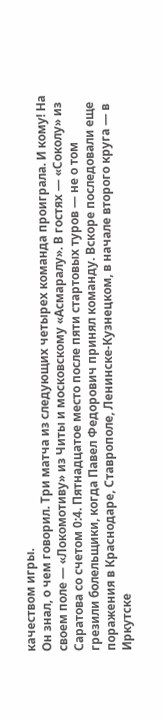качеством игры.
Он знал, о чем говорил. Три матча из следующих четырех команда проиграла. И кому! На своем поле — «Локомотиву» из Читы и московскому «Асмаралу». В гостях — «Соколу» из Саратова со счетом 0:4. Пятнадцатое место после пяти стартовых туров — не о том грезили болельщики, когда Павел Федорович принял команду. Вскоре последовали еще поражения в Краснодаре, Ставрополе, Ленинске-Кузнецком, в начале второго круга — в Иркутске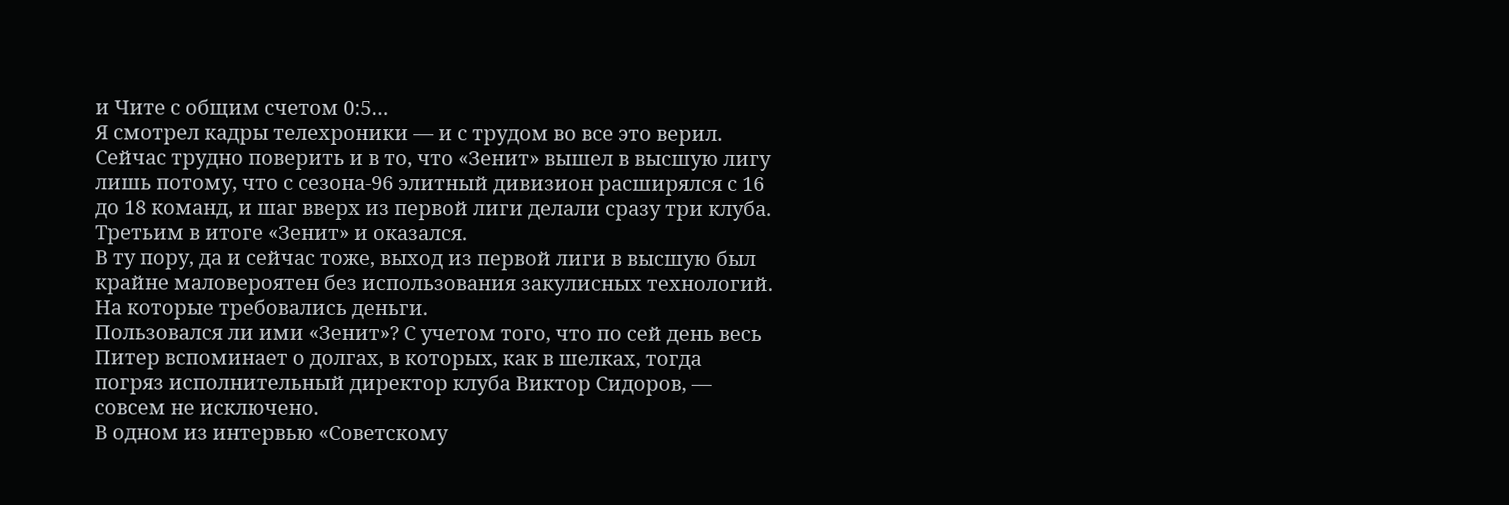и Чите с общим счетом 0:5…
Я смотрел кадры телехроники — и с трудом во все это верил. Сейчас трудно поверить и в то, что «Зенит» вышел в высшую лигу лишь потому, что с сезона-96 элитный дивизион расширялся с 16 до 18 команд, и шаг вверх из первой лиги делали сразу три клуба. Третьим в итоге «Зенит» и оказался.
В ту пору, да и сейчас тоже, выход из первой лиги в высшую был крайне маловероятен без использования закулисных технологий. На которые требовались деньги.
Пользовался ли ими «Зенит»? С учетом того, что по сей день весь Питер вспоминает о долгах, в которых, как в шелках, тогда погряз исполнительный директор клуба Виктор Сидоров, — совсем не исключено.
В одном из интервью «Советскому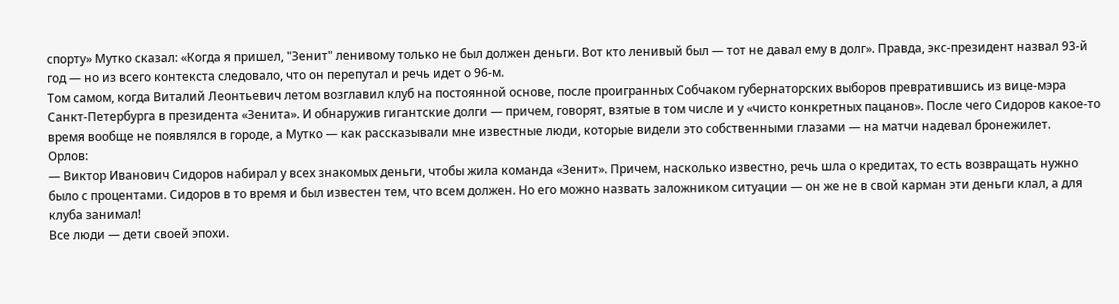спорту» Мутко сказал: «Когда я пришел, "Зенит" ленивому только не был должен деньги. Вот кто ленивый был — тот не давал ему в долг». Правда, экс-президент назвал 93-й год — но из всего контекста следовало, что он перепутал и речь идет о 96-м.
Том самом, когда Виталий Леонтьевич летом возглавил клуб на постоянной основе, после проигранных Собчаком губернаторских выборов превратившись из вице-мэра Санкт-Петербурга в президента «Зенита». И обнаружив гигантские долги — причем, говорят, взятые в том числе и у «чисто конкретных пацанов». После чего Сидоров какое-то время вообще не появлялся в городе, а Мутко — как рассказывали мне известные люди, которые видели это собственными глазами — на матчи надевал бронежилет.
Орлов:
— Виктор Иванович Сидоров набирал у всех знакомых деньги, чтобы жила команда «Зенит». Причем, насколько известно, речь шла о кредитах, то есть возвращать нужно было с процентами. Сидоров в то время и был известен тем, что всем должен. Но его можно назвать заложником ситуации — он же не в свой карман эти деньги клал, а для клуба занимал!
Все люди — дети своей эпохи.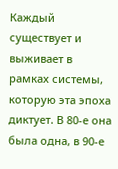Каждый существует и выживает в рамках системы, которую эта эпоха диктует. В 80-е она была одна, в 90-е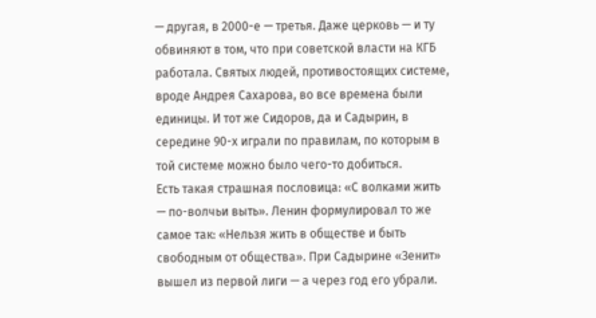— другая, в 2000-е — третья. Даже церковь — и ту обвиняют в том, что при советской власти на КГБ работала. Святых людей, противостоящих системе, вроде Андрея Сахарова, во все времена были единицы. И тот же Сидоров, да и Садырин, в середине 90-х играли по правилам, по которым в той системе можно было чего-то добиться.
Есть такая страшная пословица: «С волками жить — по-волчьи выть». Ленин формулировал то же самое так: «Нельзя жить в обществе и быть свободным от общества». При Садырине «Зенит» вышел из первой лиги — а через год его убрали.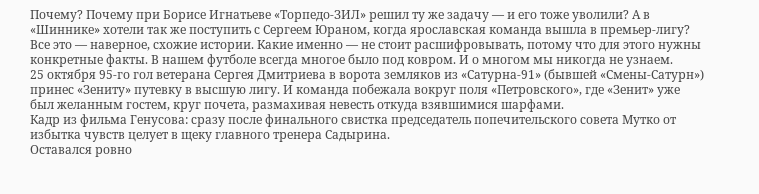Почему? Почему при Борисе Игнатьеве «Торпедо-ЗИЛ» решил ту же задачу — и его тоже уволили? А в «Шиннике» хотели так же поступить с Сергеем Юраном, когда ярославская команда вышла в премьер-лигу? Все это — наверное, схожие истории. Какие именно — не стоит расшифровывать, потому что для этого нужны конкретные факты. В нашем футболе всегда многое было под ковром. И о многом мы никогда не узнаем.
25 октября 95-го гол ветерана Сергея Дмитриева в ворота земляков из «Сатурна-91» (бывшей «Смены-Сатурн») принес «Зениту» путевку в высшую лигу. И команда побежала вокруг поля «Петровского», где «Зенит» уже был желанным гостем, круг почета, размахивая невесть откуда взявшимися шарфами.
Кадр из фильма Генусова: сразу после финального свистка председатель попечительского совета Мутко от избытка чувств целует в щеку главного тренера Садырина.
Оставался ровно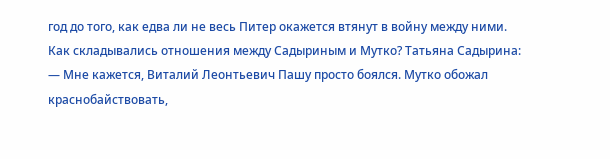год до того, как едва ли не весь Питер окажется втянут в войну между ними.
Как складывались отношения между Садыриным и Мутко? Татьяна Садырина:
— Мне кажется, Виталий Леонтьевич Пашу просто боялся. Мутко обожал краснобайствовать,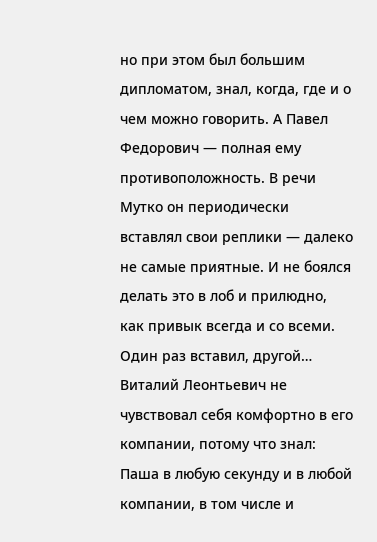но при этом был большим дипломатом, знал, когда, где и о чем можно говорить. А Павел Федорович — полная ему противоположность. В речи Мутко он периодически вставлял свои реплики — далеко не самые приятные. И не боялся делать это в лоб и прилюдно, как привык всегда и со всеми. Один раз вставил, другой… Виталий Леонтьевич не чувствовал себя комфортно в его компании, потому что знал: Паша в любую секунду и в любой компании, в том числе и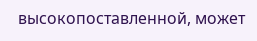высокопоставленной, может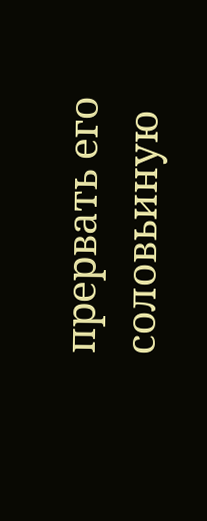прервать его соловьиную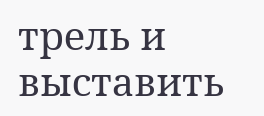трель и выставить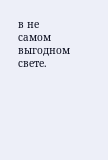в не самом выгодном свете.